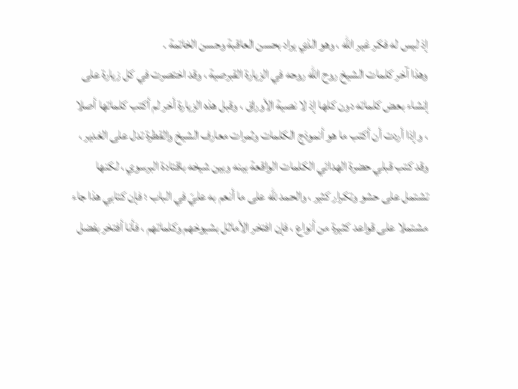إذ ليس له فكر غير اللّه ، وهو الذي يراد بحسن العاقبة وحسن الخاتمة .
وهذا آخر كلمات الشيخ روح اللّه روحه في الزيارة القبرصية ، وقد اختصرت في كل زيارة على إنشاء بعض كلماته دون كلها إذ لا نصية الأوراق ، وقبل هذه الزيارة أخر لم أكتب كلماتها أصلا ، وإذا أردت أن أكتب ما هو أنموذج الكلمات وثمرات معارف الشيخ والقطرة تدل على الغدير ، وقد كتب قبلي حضرة الهدائي الكلمات الواقعة بينه وبين شيخه باقتادة البرسوي ، لكنها تشتمل على حشو وتكرار كثير ، والحمد للّه على ما أنعم به عليّ في الباب ؛ فإن كتابي هذا جاء مشتملا على قواعد كثيرة من أنواع ، فإن افتخر الأماثل بشيوخهم وكلماتهم ، فأنا أفتخر بفضل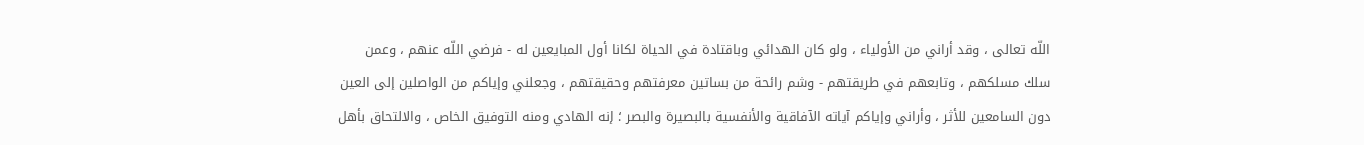اللّه تعالى ، وقد أراني من الأولياء ، ولو كان الهدائي وباقتادة في الحياة لكانا أول المبايعين له - فرضي اللّه عنهم ، وعمن سلك مسلكهم ، وتابعهم في طريقتهم - وشم رائحة من بساتين معرفتهم وحقيقتهم ، وجعلني وإياكم من الواصلين إلى العين دون السامعين للأثر ، وأراني وإياكم آياته الآفاقية والأنفسية بالبصيرة والبصر ؛ إنه الهادي ومنه التوفيق الخاص ، والالتحاق بأهل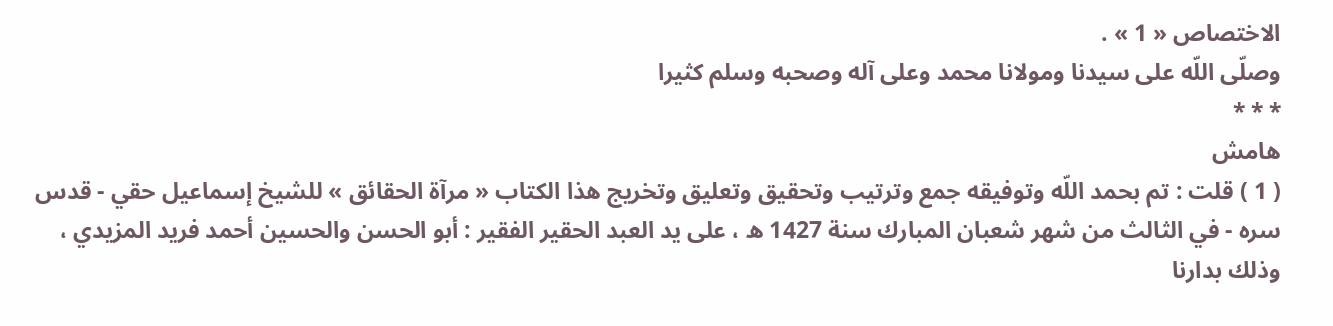الاختصاص « 1 » .
وصلّى اللّه على سيدنا ومولانا محمد وعلى آله وصحبه وسلم كثيرا
* * *
هامش
( 1 ) قلت : تم بحمد اللّه وتوفيقه جمع وترتيب وتحقيق وتعليق وتخريج هذا الكتاب « مرآة الحقائق » للشيخ إسماعيل حقي - قدس سره - في الثالث من شهر شعبان المبارك سنة 1427 ه ، على يد العبد الحقير الفقير : أبو الحسن والحسين أحمد فريد المزيدي ، وذلك بدارنا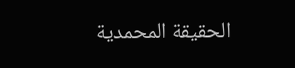الحقيقة المحمدية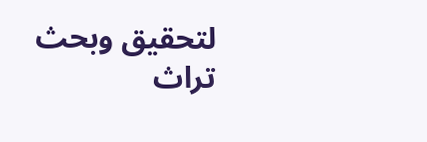لتحقيق وبحث تراث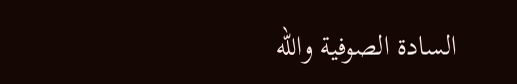السادة الصوفية واللّه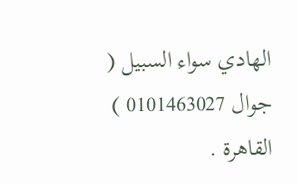الهادي سواء السبيل ( جوال 0101463027 ) القاهرة .